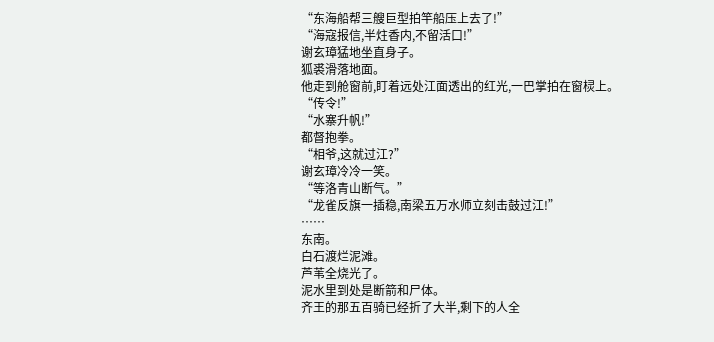“东海船帮三艘巨型拍竿船压上去了!”
“海寇报信,半炷香内,不留活口!”
谢玄璋猛地坐直身子。
狐裘滑落地面。
他走到舱窗前,盯着远处江面透出的红光,一巴掌拍在窗棂上。
“传令!”
“水寨升帆!”
都督抱拳。
“相爷,这就过江?”
谢玄璋冷冷一笑。
“等洛青山断气。”
“龙雀反旗一插稳,南梁五万水师立刻击鼓过江!”
……
东南。
白石渡烂泥滩。
芦苇全烧光了。
泥水里到处是断箭和尸体。
齐王的那五百骑已经折了大半,剩下的人全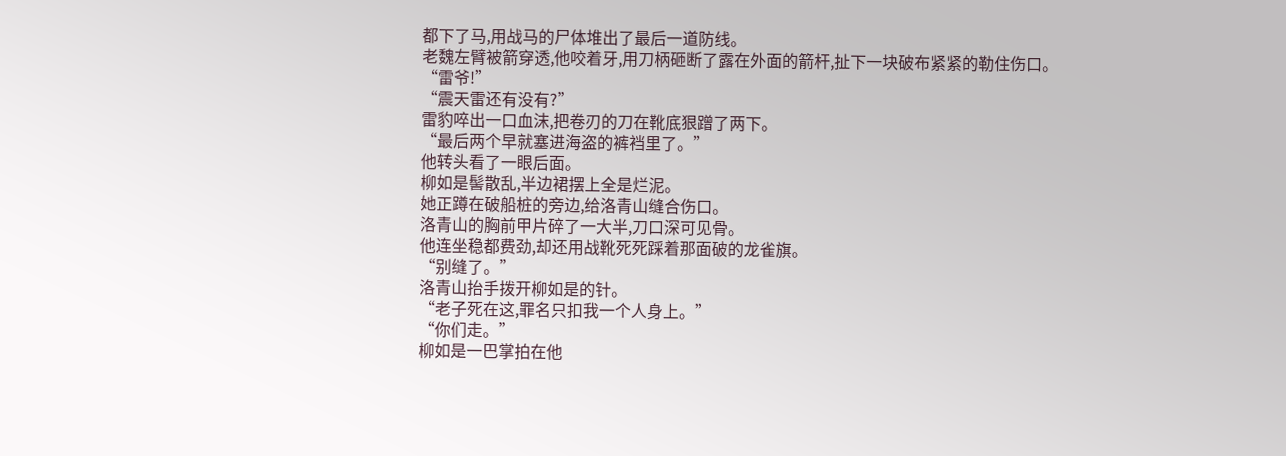都下了马,用战马的尸体堆出了最后一道防线。
老魏左臂被箭穿透,他咬着牙,用刀柄砸断了露在外面的箭杆,扯下一块破布紧紧的勒住伤口。
“雷爷!”
“震天雷还有没有?”
雷豹啐出一口血沫,把卷刃的刀在靴底狠蹭了两下。
“最后两个早就塞进海盗的裤裆里了。”
他转头看了一眼后面。
柳如是髻散乱,半边裙摆上全是烂泥。
她正蹲在破船桩的旁边,给洛青山缝合伤口。
洛青山的胸前甲片碎了一大半,刀口深可见骨。
他连坐稳都费劲,却还用战靴死死踩着那面破的龙雀旗。
“别缝了。”
洛青山抬手拨开柳如是的针。
“老子死在这,罪名只扣我一个人身上。”
“你们走。”
柳如是一巴掌拍在他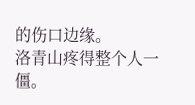的伤口边缘。
洛青山疼得整个人一僵。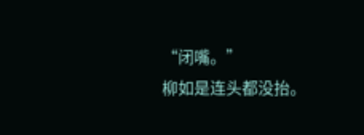“闭嘴。”
柳如是连头都没抬。